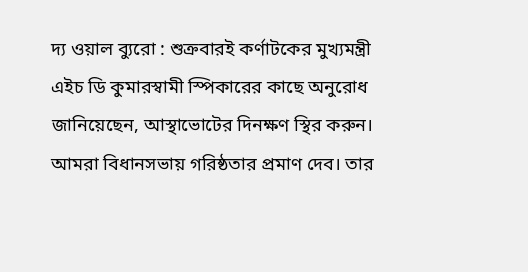দ্য ওয়াল ব্যুরো : শুক্রবারই কর্ণাটকের মুখ্যমন্ত্রী এইচ ডি কুমারস্বামী স্পিকারের কাছে অনুরোধ জানিয়েছেন, আস্থাভোটের দিনক্ষণ স্থির করুন। আমরা বিধানসভায় গরিষ্ঠতার প্রমাণ দেব। তার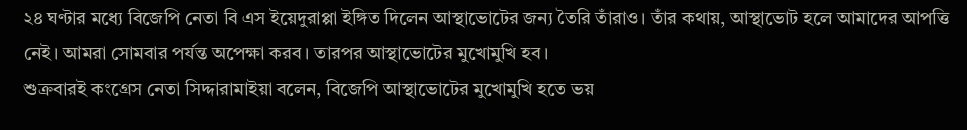২৪ ঘণ্টার মধ্যে বিজেপি নেতা বি এস ইয়েদুরাপ্পা ইঙ্গিত দিলেন আস্থাভোটের জন্য তৈরি তাঁরাও। তাঁর কথায়, আস্থাভোট হলে আমাদের আপত্তি নেই। আমরা সোমবার পর্যন্ত অপেক্ষা করব। তারপর আস্থাভোটের মুখোমুখি হব।
শুক্রবারই কংগ্রেস নেতা সিদ্দারামাইয়া বলেন, বিজেপি আস্থাভোটের মুখোমুখি হতে ভয়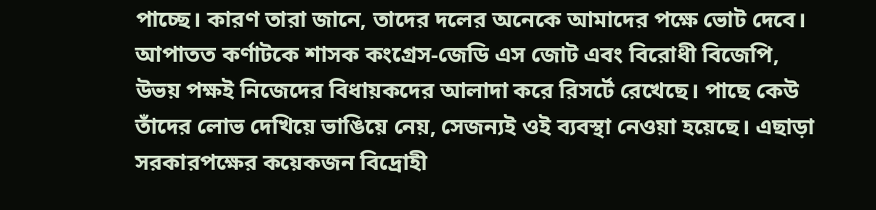পাচ্ছে। কারণ তারা জানে, তাদের দলের অনেকে আমাদের পক্ষে ভোট দেবে। আপাতত কর্ণাটকে শাসক কংগ্রেস-জেডি এস জোট এবং বিরোধী বিজেপি, উভয় পক্ষই নিজেদের বিধায়কদের আলাদা করে রিসর্টে রেখেছে। পাছে কেউ তাঁদের লোভ দেখিয়ে ভাঙিয়ে নেয়, সেজন্যই ওই ব্যবস্থা নেওয়া হয়েছে। এছাড়া সরকারপক্ষের কয়েকজন বিদ্রোহী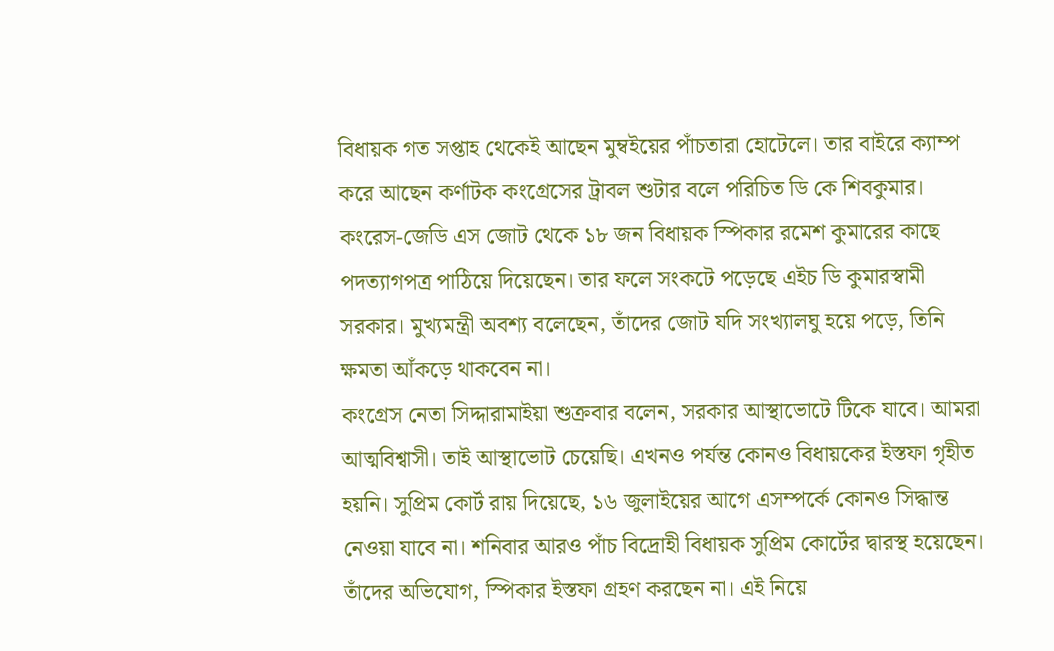বিধায়ক গত সপ্তাহ থেকেই আছেন মুম্বইয়ের পাঁচতারা হোটেলে। তার বাইরে ক্যাম্প করে আছেন কর্ণাটক কংগ্রেসের ট্রাবল শুটার বলে পরিচিত ডি কে শিবকুমার।
কংরেস-জেডি এস জোট থেকে ১৮ জন বিধায়ক স্পিকার রমেশ কুমারের কাছে পদত্যাগপত্র পাঠিয়ে দিয়েছেন। তার ফলে সংকটে পড়েছে এইচ ডি কুমারস্বামী সরকার। মুখ্যমন্ত্রী অবশ্য বলেছেন, তাঁদের জোট যদি সংখ্যালঘু হয়ে পড়ে, তিনি ক্ষমতা আঁকড়ে থাকবেন না।
কংগ্রেস নেতা সিদ্দারামাইয়া শুক্রবার বলেন, সরকার আস্থাভোটে টিকে যাবে। আমরা আত্মবিশ্বাসী। তাই আস্থাভোট চেয়েছি। এখনও পর্যন্ত কোনও বিধায়কের ইস্তফা গৃহীত হয়নি। সুপ্রিম কোর্ট রায় দিয়েছে, ১৬ জুলাইয়ের আগে এসম্পর্কে কোনও সিদ্ধান্ত নেওয়া যাবে না। শনিবার আরও পাঁচ বিদ্রোহী বিধায়ক সুপ্রিম কোর্টের দ্বারস্থ হয়েছেন। তাঁদের অভিযোগ, স্পিকার ইস্তফা গ্রহণ করছেন না। এই নিয়ে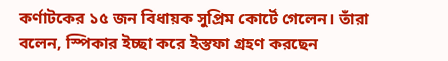কর্ণাটকের ১৫ জন বিধায়ক সুপ্রিম কোর্টে গেলেন। তাঁরা বলেন, স্পিকার ইচ্ছা করে ইস্তফা গ্রহণ করছেন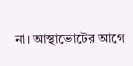না। আস্থাভোটের আগে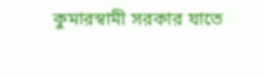কুমারস্বামী সরকার যাতে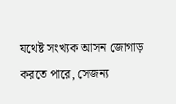যথেষ্ট সংখ্যক আসন জোগাড় করতে পারে, সেজন্য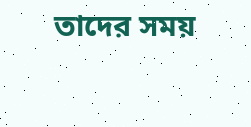তাদের সময়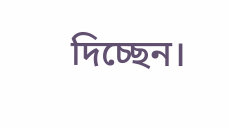দিচ্ছেন।